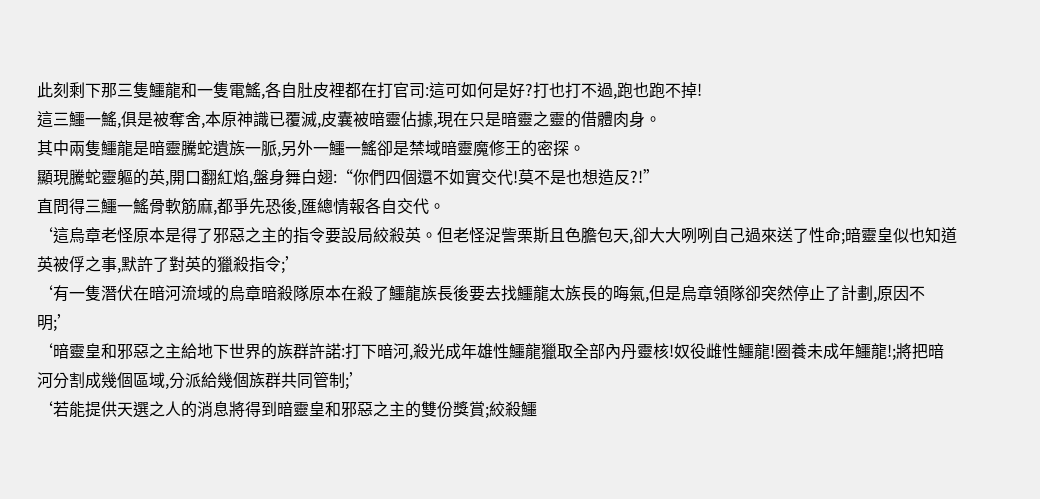此刻剩下那三隻鱷龍和一隻電鰩,各自肚皮裡都在打官司:這可如何是好?打也打不過,跑也跑不掉!
這三鱷一鰩,俱是被奪舍,本原神識已覆滅,皮囊被暗靈佔據,現在只是暗靈之靈的借體肉身。
其中兩隻鱷龍是暗靈騰蛇遺族一脈,另外一鱷一鰩卻是禁域暗靈魔修王的密探。
顯現騰蛇靈軀的英,開口翻紅焰,盤身舞白翅:“你們四個還不如實交代!莫不是也想造反?!”
直問得三鱷一鰩骨軟筋麻,都爭先恐後,匯總情報各自交代。
‘這烏章老怪原本是得了邪惡之主的指令要設局絞殺英。但老怪浞訾栗斯且色膽包天,卻大大咧咧自己過來送了性命;暗靈皇似也知道英被俘之事,默許了對英的獵殺指令;’
‘有一隻潛伏在暗河流域的烏章暗殺隊原本在殺了鱷龍族長後要去找鱷龍太族長的晦氣,但是烏章領隊卻突然停止了計劃,原因不明;’
‘暗靈皇和邪惡之主給地下世界的族群許諾:打下暗河,殺光成年雄性鱷龍獵取全部內丹靈核!奴役雌性鱷龍!圈養未成年鱷龍!;將把暗河分割成幾個區域,分派給幾個族群共同管制;’
‘若能提供天選之人的消息將得到暗靈皇和邪惡之主的雙份獎賞;絞殺鱷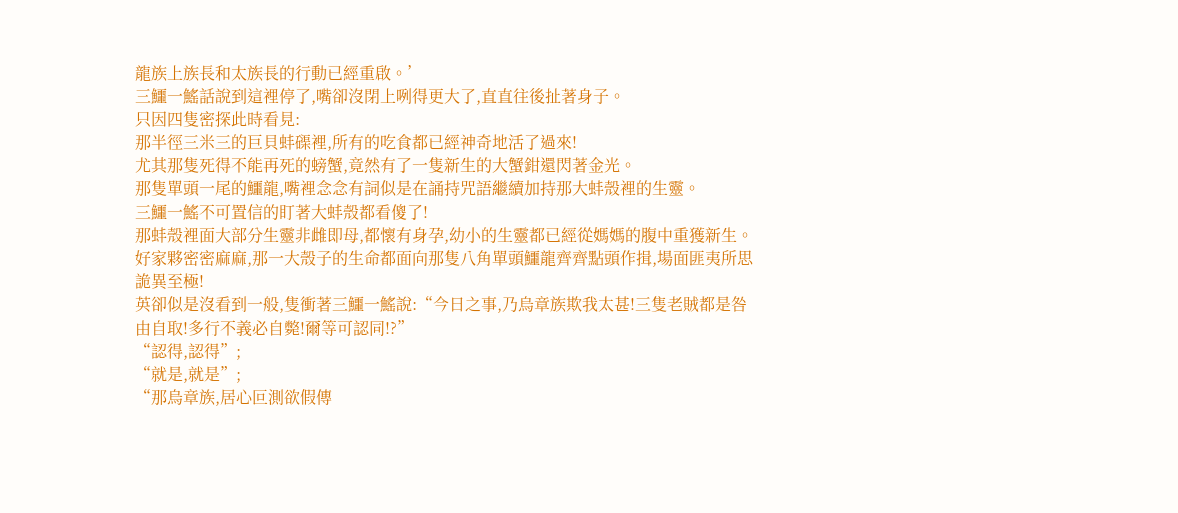龍族上族長和太族長的行動已經重啟。’
三鱷一鰩話說到這裡停了,嘴卻沒閉上咧得更大了,直直往後扯著身子。
只因四隻密探此時看見:
那半徑三米三的巨貝蚌磲裡,所有的吃食都已經神奇地活了過來!
尤其那隻死得不能再死的螃蟹,竟然有了一隻新生的大蟹鉗還閃著金光。
那隻單頭一尾的鱷龍,嘴裡念念有詞似是在誦持咒語繼續加持那大蚌殼裡的生靈。
三鱷一鰩不可置信的盯著大蚌殼都看傻了!
那蚌殼裡面大部分生靈非雌即母,都懷有身孕,幼小的生靈都已經從媽媽的腹中重獲新生。
好家夥密密麻麻,那一大殼子的生命都面向那隻八角單頭鱷龍齊齊點頭作揖,場面匪夷所思詭異至極!
英卻似是沒看到一般,隻衝著三鱷一鰩說:“今日之事,乃烏章族欺我太甚!三隻老賊都是咎由自取!多行不義必自斃!爾等可認同!?”
“認得,認得”;
“就是,就是”;
“那烏章族,居心叵測欲假傳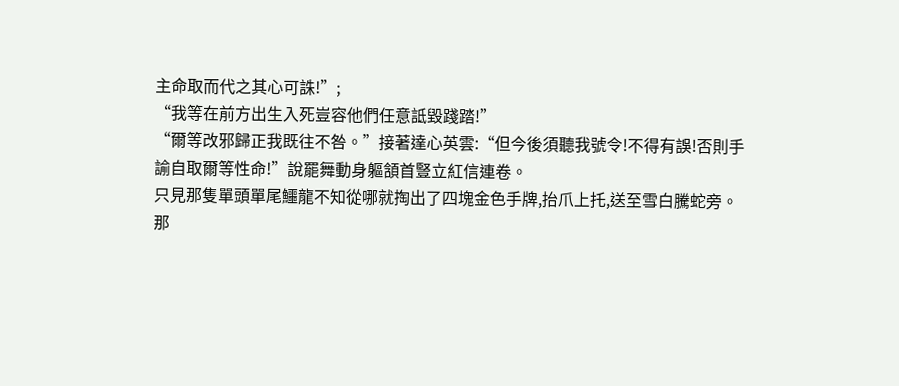主命取而代之其心可誅!”;
“我等在前方出生入死豈容他們任意詆毀踐踏!”
“爾等改邪歸正我既往不咎。”接著達心英雲:“但今後須聽我號令!不得有誤!否則手諭自取爾等性命!”說罷舞動身軀頷首豎立紅信連卷。
只見那隻單頭單尾鱷龍不知從哪就掏出了四塊金色手牌,抬爪上托,送至雪白騰蛇旁。
那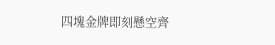四塊金牌即刻懸空齊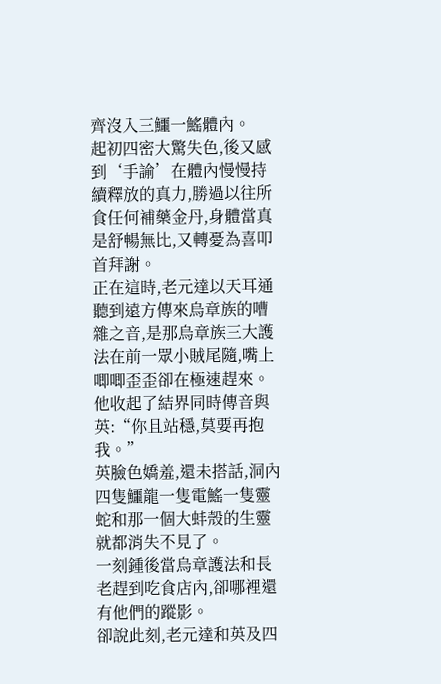齊沒入三鱷一鰩體內。
起初四密大驚失色,後又感到‘手諭’在體內慢慢持續釋放的真力,勝過以往所食任何補藥金丹,身體當真是舒暢無比,又轉憂為喜叩首拜謝。
正在這時,老元達以天耳通聽到遠方傳來烏章族的嘈雜之音,是那烏章族三大護法在前一眾小賊尾隨,嘴上唧唧歪歪卻在極速趕來。
他收起了結界同時傳音與英:“你且站穩,莫要再抱我。”
英臉色嬌羞,還未搭話,洞內四隻鱷龍一隻電鰩一隻靈蛇和那一個大蚌殼的生靈就都消失不見了。
一刻鍾後當烏章護法和長老趕到吃食店內,卻哪裡還有他們的蹤影。
卻說此刻,老元達和英及四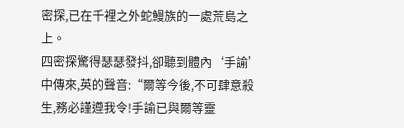密探,已在千裡之外蛇鰻族的一處荒島之上。
四密探驚得瑟瑟發抖,卻聽到體內‘手諭’中傳來,英的聲音:“爾等今後,不可肆意殺生,務必謹遵我令!手諭已與爾等靈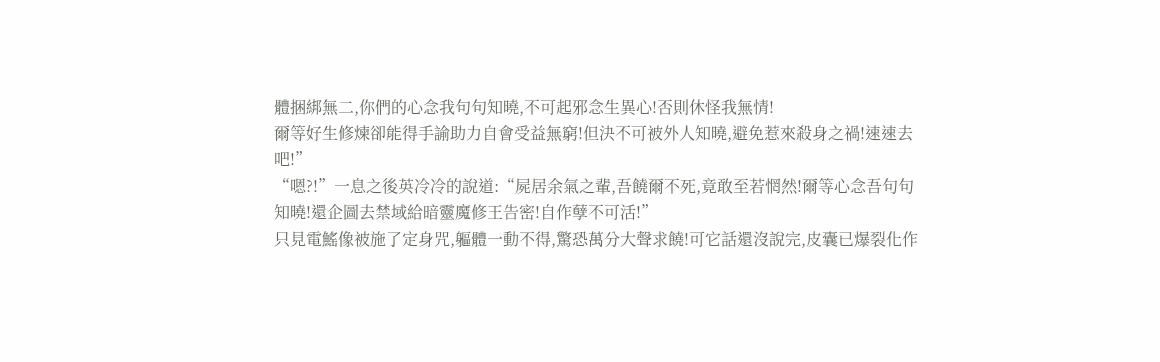體捆綁無二,你們的心念我句句知曉,不可起邪念生異心!否則休怪我無情!
爾等好生修煉卻能得手諭助力自會受益無窮!但決不可被外人知曉,避免惹來殺身之禍!速速去吧!”
“嗯?!”一息之後英冷冷的說道:“屍居余氣之輩,吾饒爾不死,竟敢至若惘然!爾等心念吾句句知曉!還企圖去禁域給暗靈魔修王告密!自作孽不可活!”
只見電鰩像被施了定身咒,軀體一動不得,驚恐萬分大聲求饒!可它話還沒說完,皮囊已爆裂化作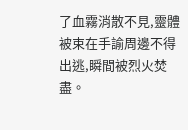了血霧消散不見,靈體被束在手諭周邊不得出逃,瞬間被烈火焚盡。